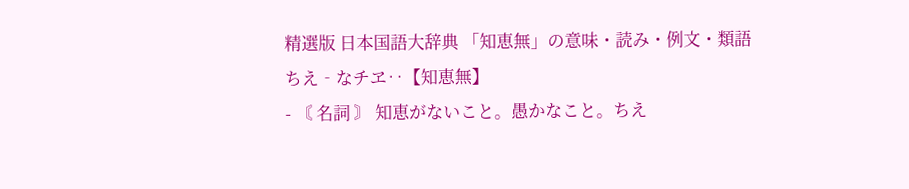精選版 日本国語大辞典 「知恵無」の意味・読み・例文・類語
ちえ‐なチヱ‥【知恵無】
- 〘 名詞 〙 知恵がないこと。愚かなこと。ちえ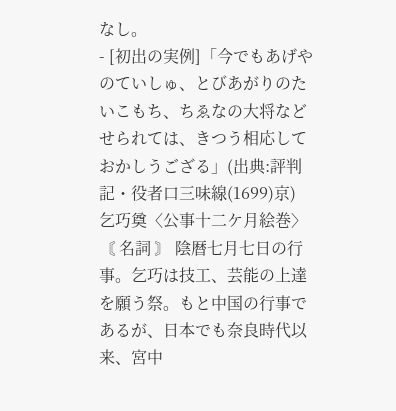なし。
- [初出の実例]「今でもあげやのていしゅ、とびあがりのたいこもち、ちゑなの大将などせられては、きつう相応しておかしうござる」(出典:評判記・役者口三味線(1699)京)
乞巧奠〈公事十二ケ月絵巻〉〘 名詞 〙 陰暦七月七日の行事。乞巧は技工、芸能の上達を願う祭。もと中国の行事であるが、日本でも奈良時代以来、宮中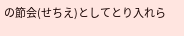の節会(せちえ)としてとり入れら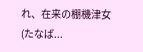れ、在来の棚機津女(たなば...